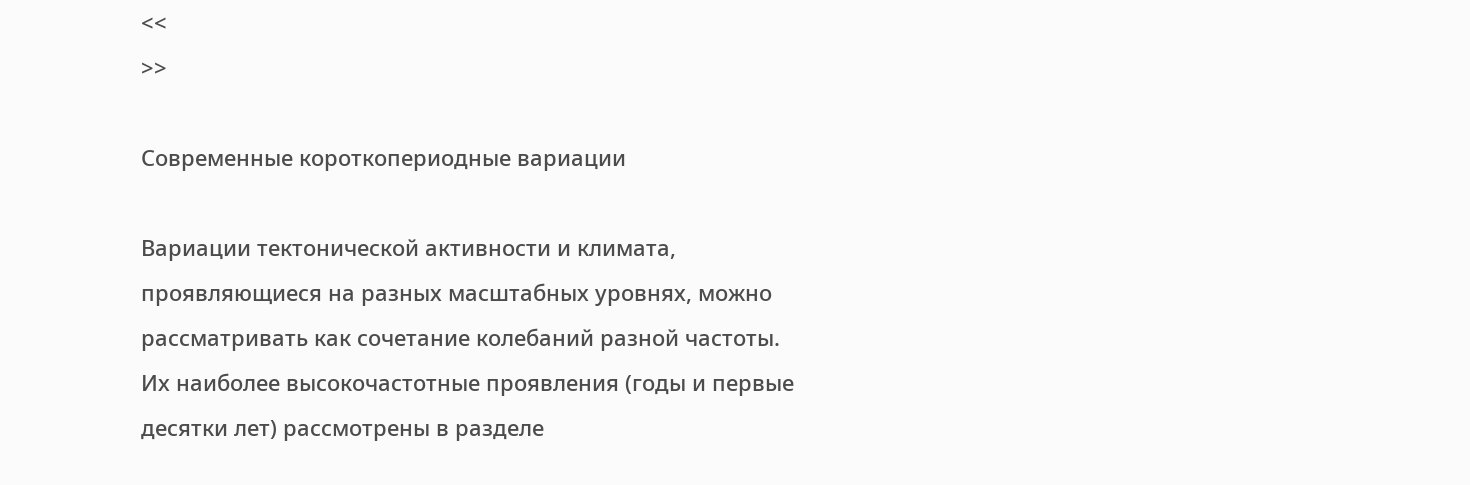<<
>>

Современные короткопериодные вариации

Вариации тектонической активности и климата, проявляющиеся на разных масштабных уровнях, можно рассматривать как сочетание колебаний разной частоты. Их наиболее высокочастотные проявления (годы и первые десятки лет) рассмотрены в разделе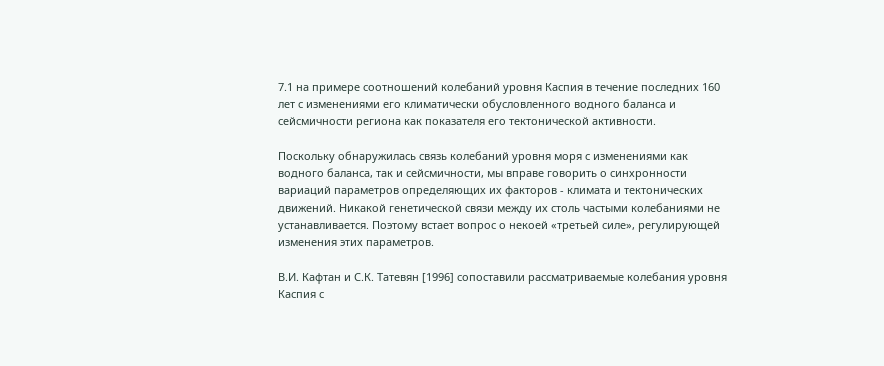7.1 на примере соотношений колебаний уровня Каспия в течение последних 160 лет с изменениями его климатически обусловленного водного баланса и сейсмичности региона как показателя его тектонической активности.

Поскольку обнаружилась связь колебаний уровня моря с изменениями как водного баланса, так и сейсмичности, мы вправе говорить о синхронности вариаций параметров определяющих их факторов - климата и тектонических движений. Никакой генетической связи между их столь частыми колебаниями не устанавливается. Поэтому встает вопрос о некоей «третьей силе», регулирующей изменения этих параметров.

В.И. Кафтан и С.К. Татевян [1996] сопоставили рассматриваемые колебания уровня Каспия с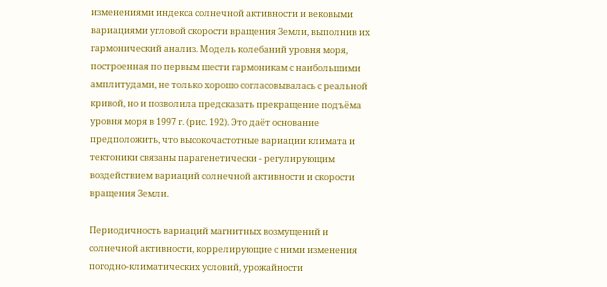изменениями индекса солнечной активности и вековыми вариациями угловой скорости вращения Земли, выполнив их гармонический анализ. Модель колебаний уровня моря, построенная по первым шести гармоникам с наибольшими амплитудами, не только хорошо согласовывалась с реальной кривой, но и позволила предсказать прекращение подъёма уровня моря в 1997 г. (рис. 192). Это даёт основание предположить, что высокочастотные вариации климата и тектоники связаны парагенетически - регулирующим воздействием вариаций солнечной активности и скорости вращения Земли.

Периодичность вариаций магнитных возмущений и солнечной активности, коррелирующие с ними изменения погодно-климатических условий, урожайности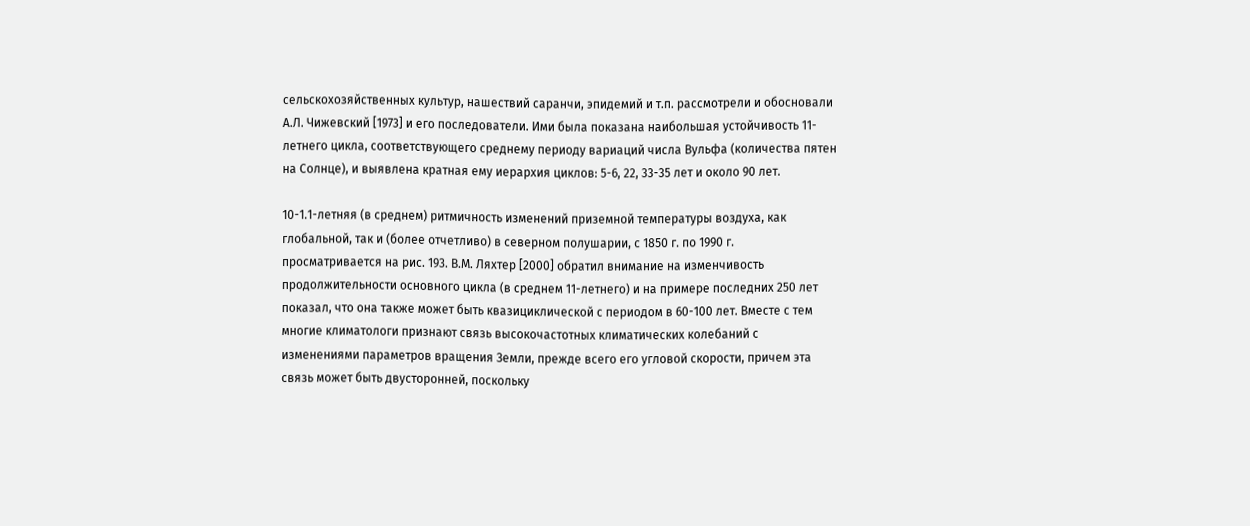сельскохозяйственных культур, нашествий саранчи, эпидемий и т.п. рассмотрели и обосновали А.Л. Чижевский [1973] и его последователи. Ими была показана наибольшая устойчивость 11-летнего цикла, соответствующего среднему периоду вариаций числа Вульфа (количества пятен на Солнце), и выявлена кратная ему иерархия циклов: 5-6, 22, 33-35 лет и около 90 лет.

10-1.1-летняя (в среднем) ритмичность изменений приземной температуры воздуха, как глобальной, так и (более отчетливо) в северном полушарии, с 1850 г. по 1990 г. просматривается на рис. 193. В.М. Ляхтер [2000] обратил внимание на изменчивость продолжительности основного цикла (в среднем 11-летнего) и на примере последних 250 лет показал, что она также может быть квазициклической с периодом в 60-100 лет. Вместе с тем многие климатологи признают связь высокочастотных климатических колебаний с изменениями параметров вращения Земли, прежде всего его угловой скорости, причем эта связь может быть двусторонней, поскольку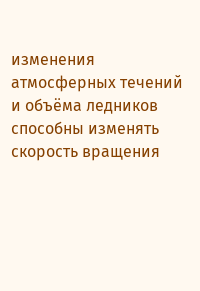изменения атмосферных течений и объёма ледников способны изменять скорость вращения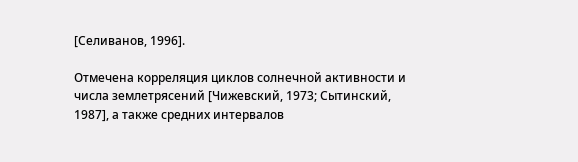[Селиванов, 1996].

Отмечена корреляция циклов солнечной активности и числа землетрясений [Чижевский, 1973; Сытинский, 1987], а также средних интервалов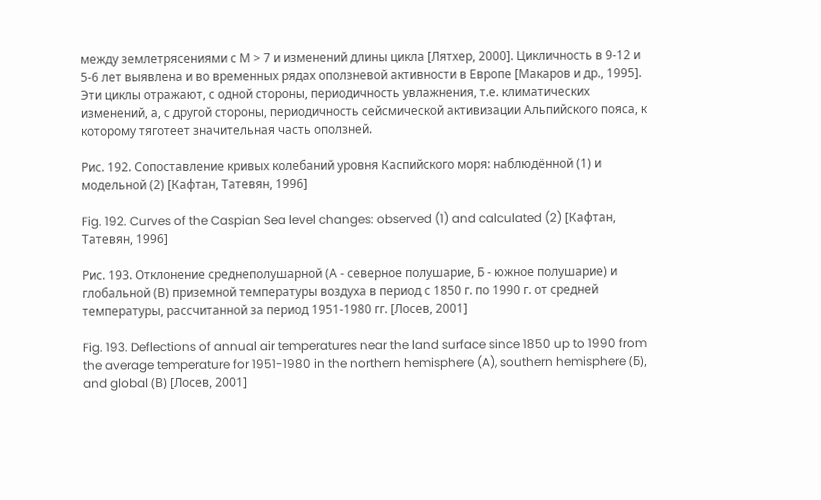между землетрясениями с М > 7 и изменений длины цикла [Лятхер, 2000]. Цикличность в 9-12 и 5-6 лет выявлена и во временных рядах оползневой активности в Европе [Макаров и др., 1995]. Эти циклы отражают, с одной стороны, периодичность увлажнения, т.е. климатических изменений, а, с другой стороны, периодичность сейсмической активизации Альпийского пояса, к которому тяготеет значительная часть оползней.

Рис. 192. Сопоставление кривых колебаний уровня Каспийского моря: наблюдённой (1) и модельной (2) [Кафтан, Татевян, 1996]

Fig. 192. Curves of the Caspian Sea level changes: observed (1) and calculated (2) [Кафтан, Татевян, 1996]

Рис. 193. Отклонение среднеполушарной (А - северное полушарие, Б - южное полушарие) и глобальной (В) приземной температуры воздуха в период с 1850 г. по 1990 г. от средней температуры, рассчитанной за период 1951-1980 гг. [Лосев, 2001]

Fig. 193. Deflections of annual air temperatures near the land surface since 1850 up to 1990 from the average temperature for 1951-1980 in the northern hemisphere (A), southern hemisphere (Б), and global (В) [Лосев, 2001]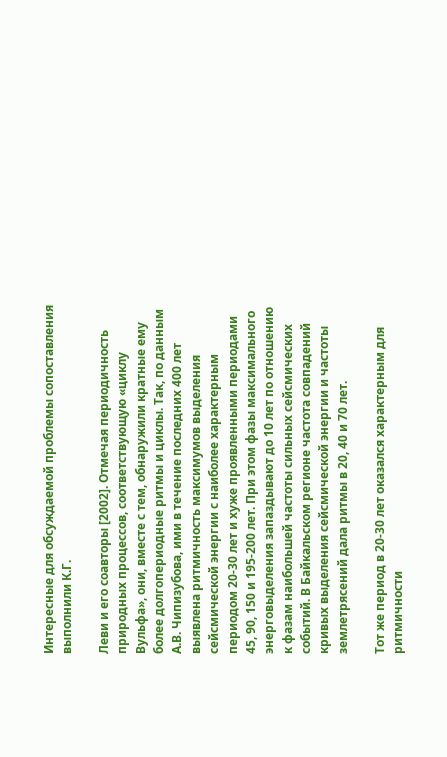Интересные для обсуждаемой проблемы сопоставления выполнили К.Г.

Леви и его соавторы [2002]. Отмечая периодичность природных процессов, соответствующую «циклу Вульфа», они, вместе с тем, обнаружили кратные ему более долгопериодные ритмы и циклы. Так, по данным А.В. Чипизубова, ими в течение последних 400 лет выявлена ритмичность максимумов выделения сейсмической энергии с наиболее характерным периодом 20-30 лет и хуже проявленными периодами 45, 90, 150 и 195-200 лет. При этом фазы максимального энерговыделения запаздывают до 10 лет по отношению к фазам наибольшей частоты сильных сейсмических событий. В Байкальском регионе частота совпадений кривых выделения сейсмической энергии и частоты землетрясений дала ритмы в 20, 40 и 70 лет.

Тот же период в 20-30 лет оказался характерным для ритмичности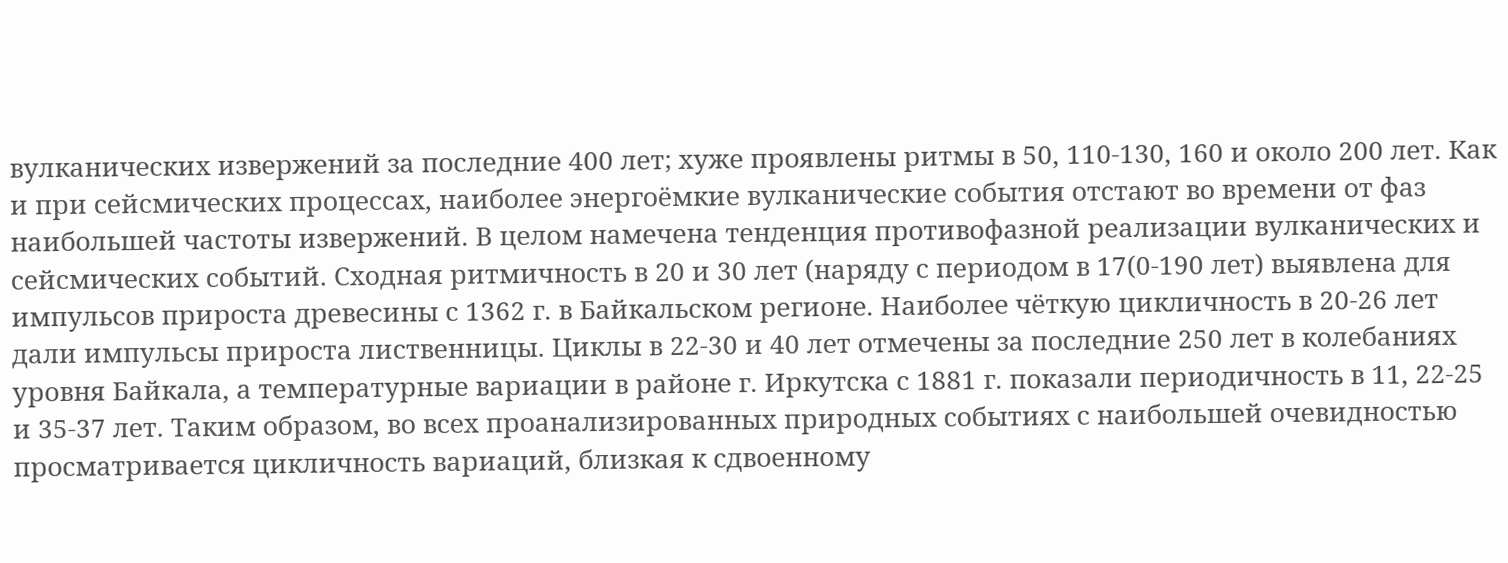вулканических извержений за последние 400 лет; хуже проявлены ритмы в 50, 110-130, 160 и около 200 лет. Как и при сейсмических процессах, наиболее энергоёмкие вулканические события отстают во времени от фаз наибольшей частоты извержений. В целом намечена тенденция противофазной реализации вулканических и сейсмических событий. Сходная ритмичность в 20 и 30 лет (наряду с периодом в 17(0-190 лет) выявлена для импульсов прироста древесины с 1362 г. в Байкальском регионе. Наиболее чёткую цикличность в 20-26 лет дали импульсы прироста лиственницы. Циклы в 22-30 и 40 лет отмечены за последние 250 лет в колебаниях уровня Байкала, а температурные вариации в районе г. Иркутска с 1881 г. показали периодичность в 11, 22-25 и 35-37 лет. Таким образом, во всех проанализированных природных событиях с наибольшей очевидностью просматривается цикличность вариаций, близкая к сдвоенному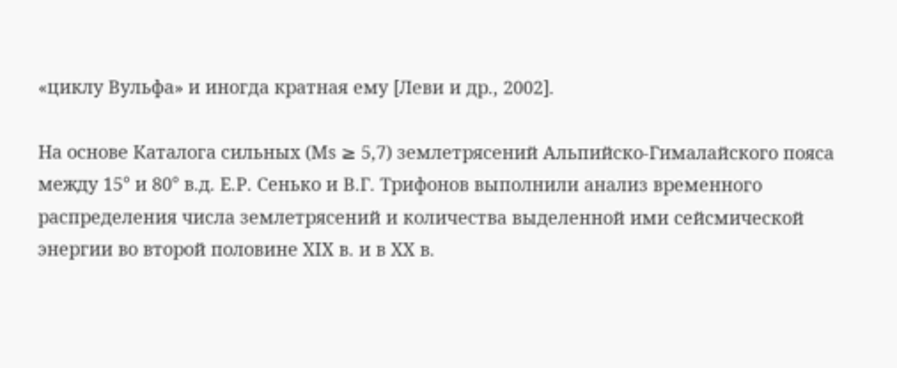«циклу Вульфа» и иногда кратная ему [Леви и др., 2002].

На основе Каталога сильных (Ms ≥ 5,7) землетрясений Альпийско-Гималайского пояса между 15° и 80° в.д. Е.Р. Сенько и В.Г. Трифонов выполнили анализ временного распределения числа землетрясений и количества выделенной ими сейсмической энергии во второй половине XIX в. и в XX в.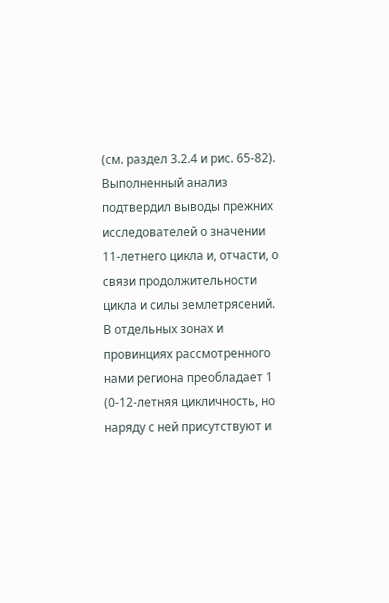(см. раздел 3.2.4 и рис. 65-82). Выполненный анализ подтвердил выводы прежних исследователей о значении 11-летнего цикла и, отчасти, о связи продолжительности цикла и силы землетрясений. В отдельных зонах и провинциях рассмотренного нами региона преобладает 1 (0-12-летняя цикличность, но наряду с ней присутствуют и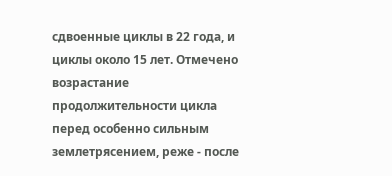сдвоенные циклы в 22 года, и циклы около 15 лет. Отмечено возрастание продолжительности цикла перед особенно сильным землетрясением, реже - после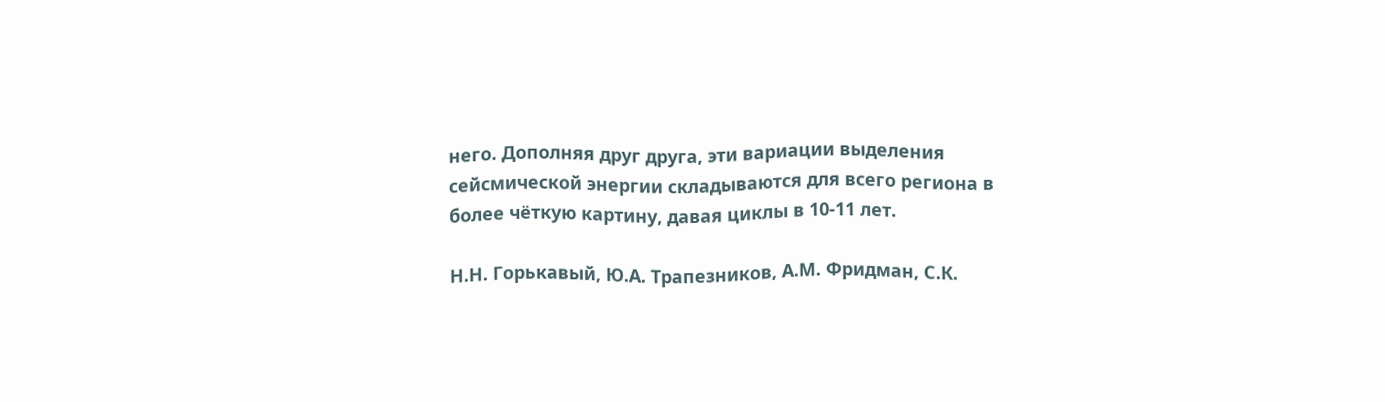него. Дополняя друг друга, эти вариации выделения сейсмической энергии складываются для всего региона в более чёткую картину, давая циклы в 10-11 лет.

Н.Н. Горькавый, Ю.А. Трапезников, А.М. Фридман, С.К.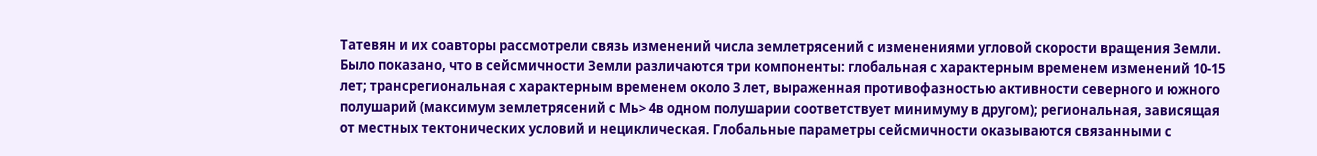Татевян и их соавторы рассмотрели связь изменений числа землетрясений с изменениями угловой скорости вращения Земли. Было показано, что в сейсмичности Земли различаются три компоненты: глобальная с характерным временем изменений 10-15 лет; трансрегиональная с характерным временем около 3 лет, выраженная противофазностью активности северного и южного полушарий (максимум землетрясений с Мь> 4в одном полушарии соответствует минимуму в другом); региональная, зависящая от местных тектонических условий и нециклическая. Глобальные параметры сейсмичности оказываются связанными с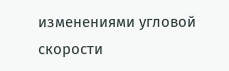изменениями угловой скорости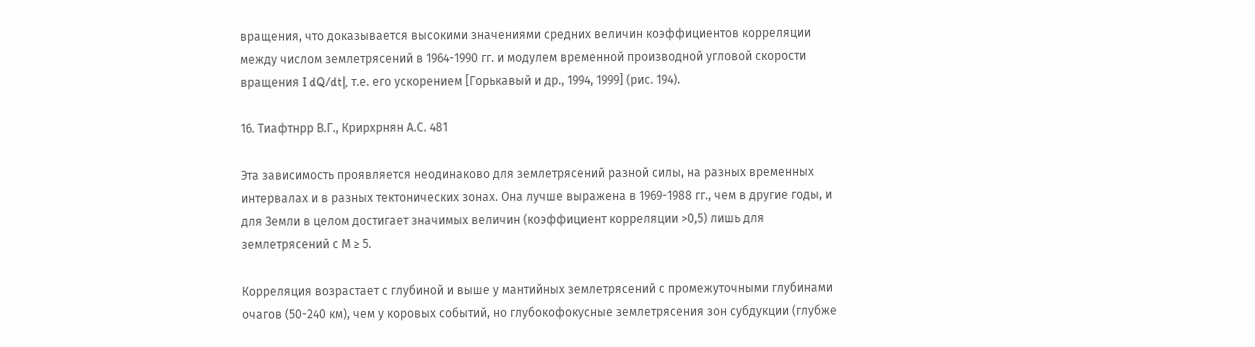вращения, что доказывается высокими значениями средних величин коэффициентов корреляции между числом землетрясений в 1964-1990 гг. и модулем временной производной угловой скорости вращения I dQ/dt|, т.е. его ускорением [Горькавый и др., 1994, 1999] (рис. 194).

16. Тиафтнрр В.Г., Крирхрнян А.С. 481

Эта зависимость проявляется неодинаково для землетрясений разной силы, на разных временных интервалах и в разных тектонических зонах. Она лучше выражена в 1969-1988 гг., чем в другие годы, и для Земли в целом достигает значимых величин (коэффициент корреляции >0,5) лишь для землетрясений с М ≥ 5.

Корреляция возрастает с глубиной и выше у мантийных землетрясений с промежуточными глубинами очагов (50-240 км), чем у коровых событий, но глубокофокусные землетрясения зон субдукции (глубже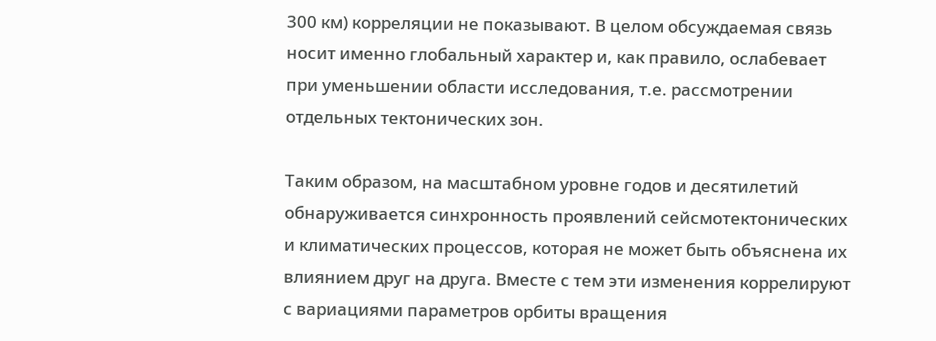300 км) корреляции не показывают. В целом обсуждаемая связь носит именно глобальный характер и, как правило, ослабевает при уменьшении области исследования, т.е. рассмотрении отдельных тектонических зон.

Таким образом, на масштабном уровне годов и десятилетий обнаруживается синхронность проявлений сейсмотектонических и климатических процессов, которая не может быть объяснена их влиянием друг на друга. Вместе с тем эти изменения коррелируют с вариациями параметров орбиты вращения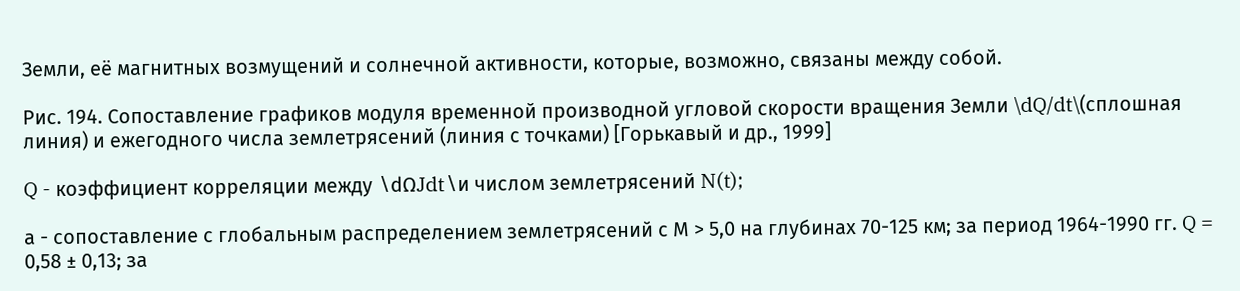Земли, её магнитных возмущений и солнечной активности, которые, возможно, связаны между собой.

Рис. 194. Сопоставление графиков модуля временной производной угловой скорости вращения Земли \dQ/dt\(сплошная линия) и ежегодного числа землетрясений (линия с точками) [Горькавый и др., 1999]

Q - коэффициент корреляции между ∖dΩJdt∖и числом землетрясений N(t);

а - сопоставление с глобальным распределением землетрясений с М > 5,0 на глубинах 70-125 км; за период 1964-1990 гг. Q = 0,58 ± 0,13; за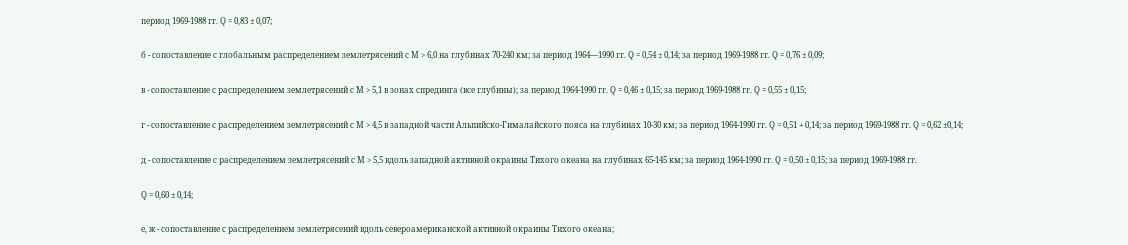период 1969-1988 гг. Q = 0,83 ± 0,07;

б - сопоставление с глобальным распределением землетрясений с М > 6,0 на глубинах 70-240 км; за период 1964—1990 гг. Q = 0,54 ± 0,14; за период 1969-1988 гг. Q = 0,76 ± 0,09;

в - сопоставление с распределением землетрясений с М > 5,1 в зонах спрединга (все глубины); за период 1964-1990 гг. Q = 0,46 ± 0,15; за период 1969-1988 гг. Q = 0,55 ± 0,15;

г - сопоставление с распределением землетрясений с М > 4,5 в западной части Альпийско-Гималайского пояса на глубинах 10-30 км; за период 1964-1990 гг. Q = 0,51 + 0,14; за период 1969-1988 гг. Q = 0,62 ±0,14;

д - сопоставление с распределением землетрясений с М > 5,5 вдоль западной активной окраины Тихого океана на глубинах 65-145 км; за период 1964-1990 гг. Q = 0,50 ± 0,15; за период 1969-1988 гг.

Q = 0,60 ± 0,14;

е, ж - сопоставление с распределением землетрясений вдоль североамериканской активной окраины Тихого океана;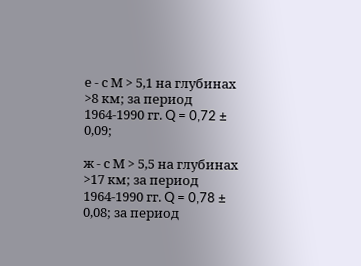е - с М > 5,1 на глубинах >8 км; за период 1964-1990 гг. Q = 0,72 ± 0,09;

ж - с М > 5,5 на глубинах >17 км; за период 1964-1990 гг. Q = 0,78 ± 0,08; за период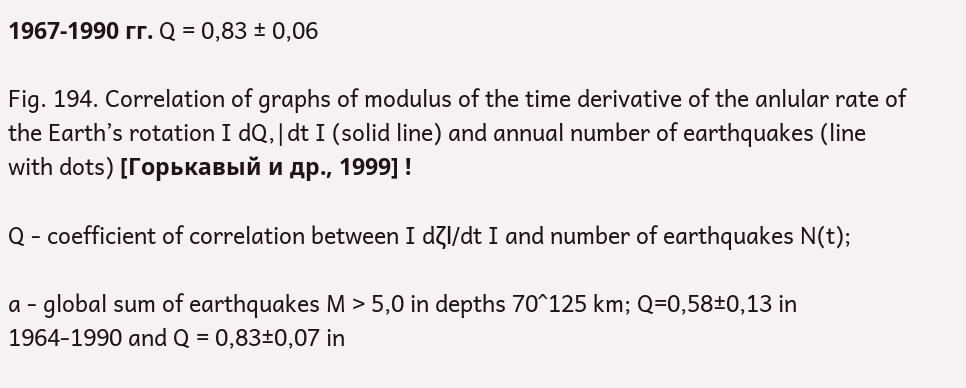1967-1990 гг. Q = 0,83 ± 0,06

Fig. 194. Correlation of graphs of modulus of the time derivative of the anlular rate of the Earth’s rotation I dQ,∣dt I (solid line) and annual number of earthquakes (line with dots) [Горькавый и др., 1999] !

Q - coefficient of correlation between I dζl∕dt I and number of earthquakes N(t);

a - global sum of earthquakes M > 5,0 in depths 70^125 km; Q=0,58±0,13 in 1964-1990 and Q = 0,83±0,07 in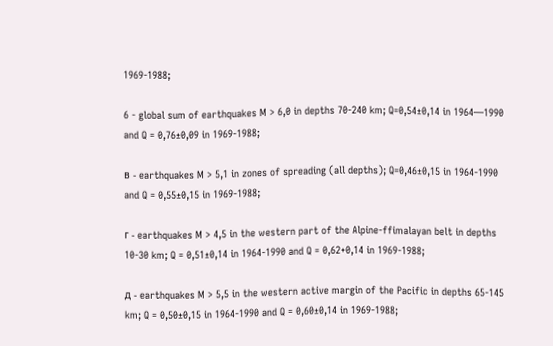1969-1988;

6 - global sum of earthquakes M > 6,0 in depths 70-240 km; Q=0,54±0,14 in 1964—1990 and Q = 0,76±0,09 in 1969-1988;

в - earthquakes M > 5,1 in zones of spreading (all depths); Q=0,46±0,15 in 1964-1990 and Q = 0,55±0,15 in 1969-1988;

г - earthquakes M > 4,5 in the western part of the Alpine-ffimalayan belt in depths 10-30 km; Q = 0,51±0,14 in 1964-1990 and Q = 0,62+0,14 in 1969-1988;

д - earthquakes M > 5,5 in the western active margin of the Pacific in depths 65-145 km; Q = 0,50±0,15 in 1964-1990 and Q = 0,60±0,14 in 1969-1988;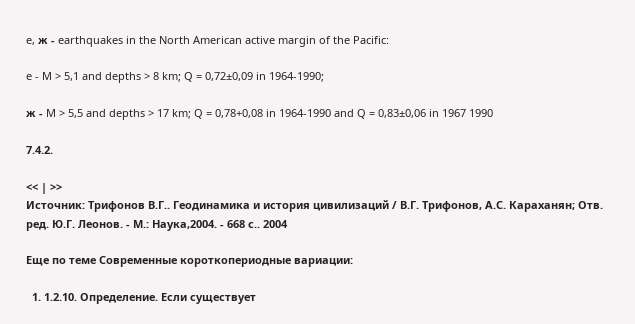e, ж - earthquakes in the North American active margin of the Pacific:

e - M > 5,1 and depths > 8 km; Q = 0,72±0,09 in 1964-1990;

ж - M > 5,5 and depths > 17 km; Q = 0,78+0,08 in 1964-1990 and Q = 0,83±0,06 in 1967 1990

7.4.2.

<< | >>
Источник: Трифонов В.Г.. Геодинамика и история цивилизаций / В.Г. Трифонов, А.С. Караханян; Отв. ред. Ю.Г. Леонов. - М.: Наука,2004. - 668 с.. 2004

Еще по теме Современные короткопериодные вариации:

  1. 1.2.10. Определение. Если существует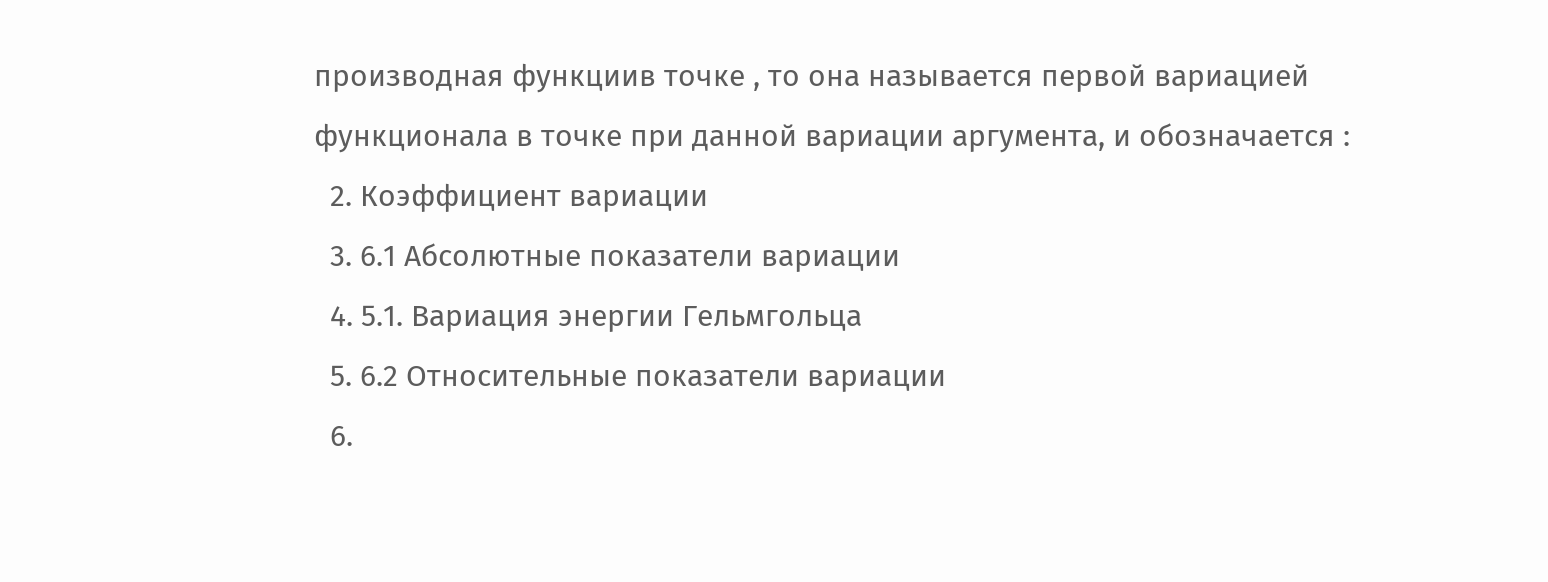производная функциив точке , то она называется первой вариацией функционала в точке при данной вариации аргумента, и обозначается :
  2. Коэффициент вариации
  3. 6.1 Абсолютные показатели вариации
  4. 5.1. Вариация энергии Гельмгольца
  5. 6.2 Относительные показатели вариации
  6.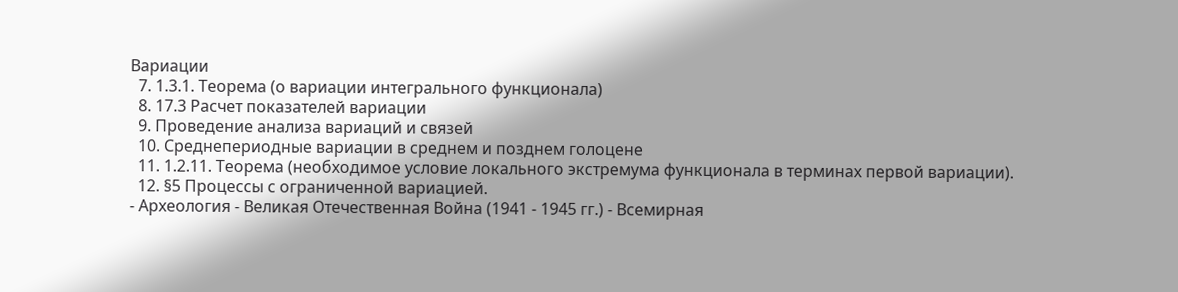Вариации
  7. 1.3.1. Теорема (о вариации интегрального функционала)
  8. 17.3 Расчет показателей вариации
  9. Проведение анализа вариаций и связей
  10. Среднепериодные вариации в среднем и позднем голоцене
  11. 1.2.11. Теорема (необходимое условие локального экстремума функционала в терминах первой вариации).
  12. §5 Процессы с ограниченной вариацией.
- Археология - Великая Отечественная Война (1941 - 1945 гг.) - Всемирная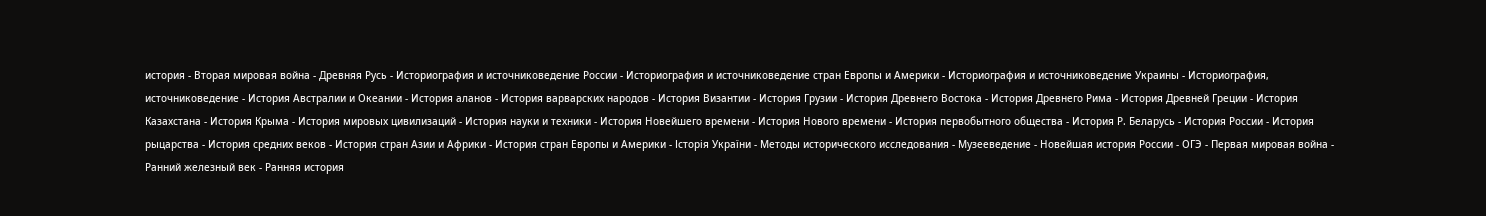история - Вторая мировая война - Древняя Русь - Историография и источниковедение России - Историография и источниковедение стран Европы и Америки - Историография и источниковедение Украины - Историография, источниковедение - История Австралии и Океании - История аланов - История варварских народов - История Византии - История Грузии - История Древнего Востока - История Древнего Рима - История Древней Греции - История Казахстана - История Крыма - История мировых цивилизаций - История науки и техники - История Новейшего времени - История Нового времени - История первобытного общества - История Р. Беларусь - История России - История рыцарства - История средних веков - История стран Азии и Африки - История стран Европы и Америки - Історія України - Методы исторического исследования - Музееведение - Новейшая история России - ОГЭ - Первая мировая война - Ранний железный век - Ранняя история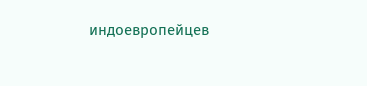индоевропейцев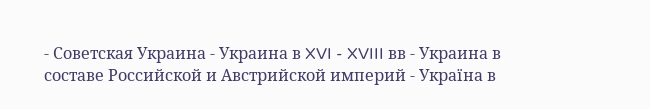- Советская Украина - Украина в XVI - XVIII вв - Украина в составе Российской и Австрийской империй - Україна в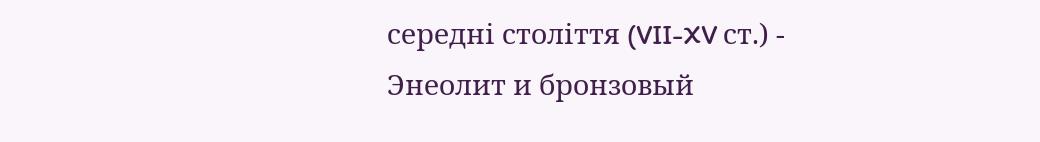середні століття (VII-XV ст.) - Энеолит и бронзовый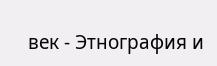век - Этнография и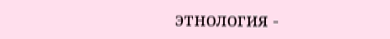этнология -